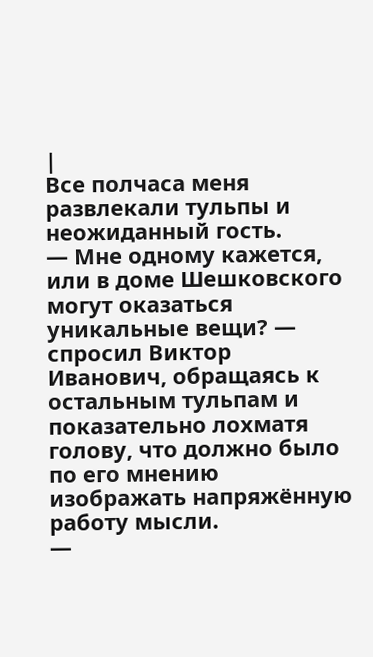|
Все полчаса меня развлекали тульпы и неожиданный гость.
— Мне одному кажется, или в доме Шешковского могут оказаться уникальные вещи? — спросил Виктор Иванович, обращаясь к остальным тульпам и показательно лохматя голову, что должно было по его мнению изображать напряжённую работу мысли.
—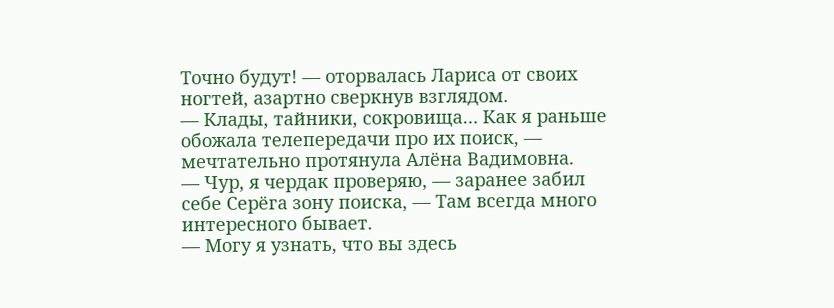Точно будут! — оторвалась Лариса от своих ногтей, азартно сверкнув взглядом.
— Клады, тайники, сокровища… Как я раньше обожала телепередачи про их поиск, — мечтательно протянула Алёна Вадимовна.
— Чур, я чердак проверяю, — заранее забил себе Серёга зону поиска, — Там всегда много интересного бывает.
— Могу я узнать, что вы здесь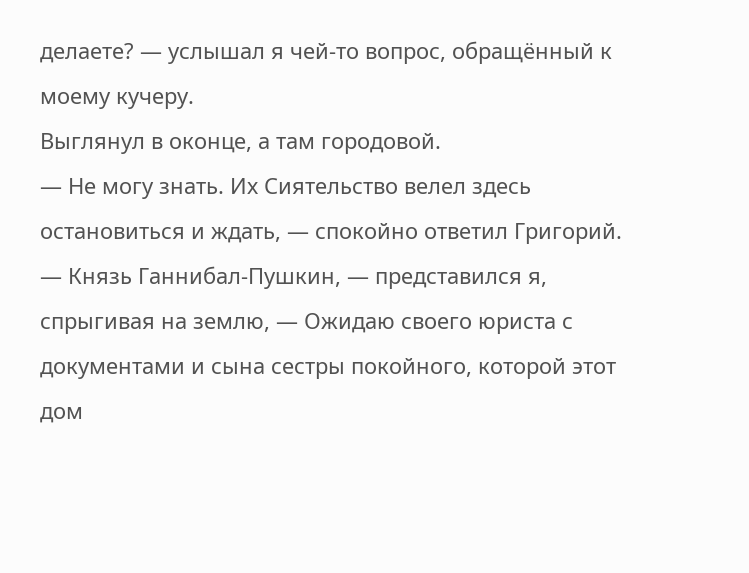делаете? — услышал я чей-то вопрос, обращённый к моему кучеру.
Выглянул в оконце, а там городовой.
— Не могу знать. Их Сиятельство велел здесь остановиться и ждать, — спокойно ответил Григорий.
— Князь Ганнибал-Пушкин, — представился я, спрыгивая на землю, — Ожидаю своего юриста с документами и сына сестры покойного, которой этот дом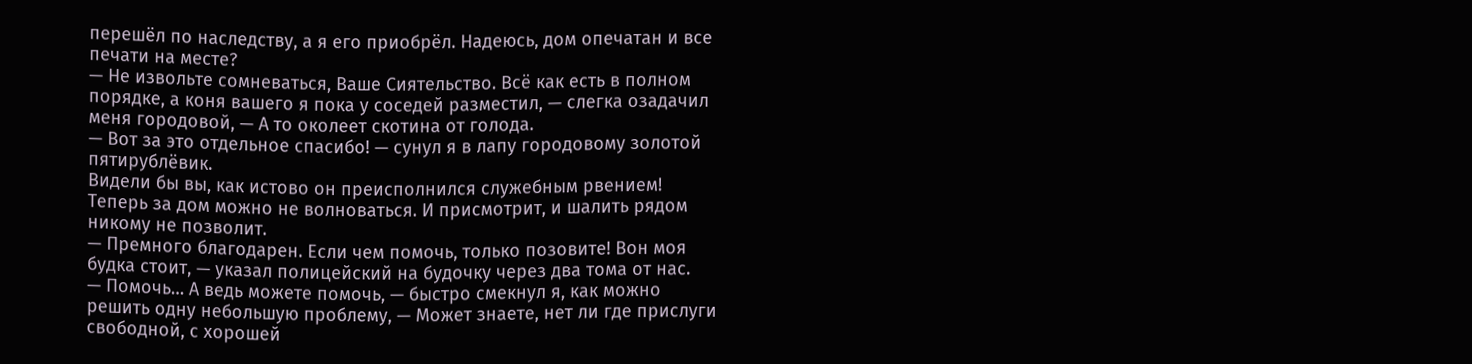перешёл по наследству, а я его приобрёл. Надеюсь, дом опечатан и все печати на месте?
— Не извольте сомневаться, Ваше Сиятельство. Всё как есть в полном порядке, а коня вашего я пока у соседей разместил, — слегка озадачил меня городовой, — А то околеет скотина от голода.
— Вот за это отдельное спасибо! — сунул я в лапу городовому золотой пятирублёвик.
Видели бы вы, как истово он преисполнился служебным рвением! Теперь за дом можно не волноваться. И присмотрит, и шалить рядом никому не позволит.
— Премного благодарен. Если чем помочь, только позовите! Вон моя будка стоит, — указал полицейский на будочку через два тома от нас.
— Помочь… А ведь можете помочь, — быстро смекнул я, как можно решить одну небольшую проблему, — Может знаете, нет ли где прислуги свободной, с хорошей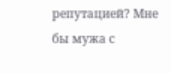репутацией? Мне бы мужа с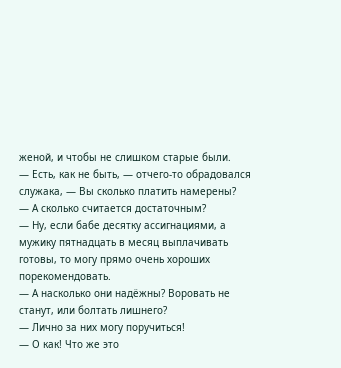женой, и чтобы не слишком старые были.
— Есть, как не быть, — отчего-то обрадовался служака, — Вы сколько платить намерены?
— А сколько считается достаточным?
— Ну, если бабе десятку ассигнациями, а мужику пятнадцать в месяц выплачивать готовы, то могу прямо очень хороших порекомендовать.
— А насколько они надёжны? Воровать не станут, или болтать лишнего?
— Лично за них могу поручиться!
— О как! Что же это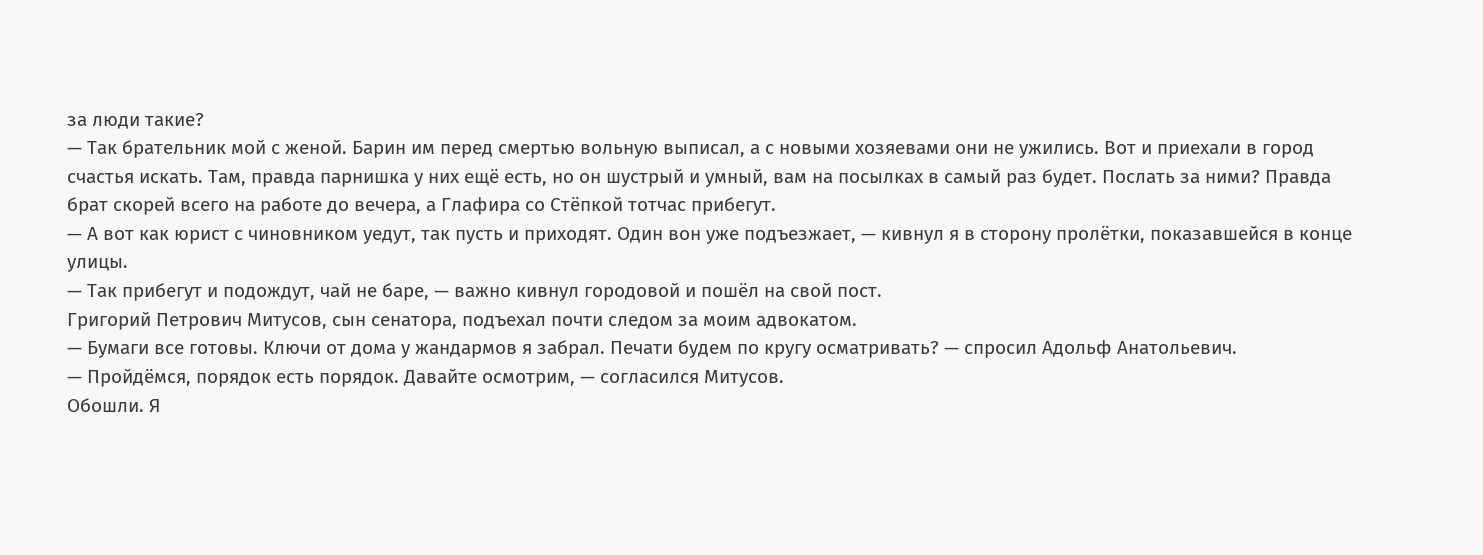за люди такие?
— Так брательник мой с женой. Барин им перед смертью вольную выписал, а с новыми хозяевами они не ужились. Вот и приехали в город счастья искать. Там, правда парнишка у них ещё есть, но он шустрый и умный, вам на посылках в самый раз будет. Послать за ними? Правда брат скорей всего на работе до вечера, а Глафира со Стёпкой тотчас прибегут.
— А вот как юрист с чиновником уедут, так пусть и приходят. Один вон уже подъезжает, — кивнул я в сторону пролётки, показавшейся в конце улицы.
— Так прибегут и подождут, чай не баре, — важно кивнул городовой и пошёл на свой пост.
Григорий Петрович Митусов, сын сенатора, подъехал почти следом за моим адвокатом.
— Бумаги все готовы. Ключи от дома у жандармов я забрал. Печати будем по кругу осматривать? — спросил Адольф Анатольевич.
— Пройдёмся, порядок есть порядок. Давайте осмотрим, — согласился Митусов.
Обошли. Я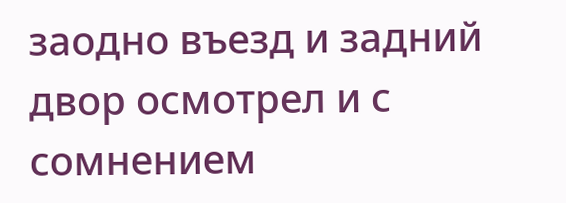заодно въезд и задний двор осмотрел и с сомнением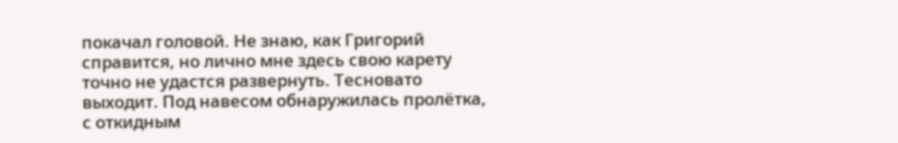покачал головой. Не знаю, как Григорий справится, но лично мне здесь свою карету точно не удастся развернуть. Тесновато выходит. Под навесом обнаружилась пролётка, с откидным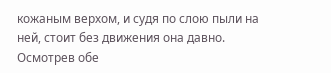кожаным верхом, и судя по слою пыли на ней, стоит без движения она давно. Осмотрев обе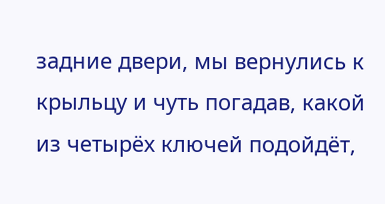задние двери, мы вернулись к крыльцу и чуть погадав, какой из четырёх ключей подойдёт,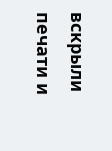вскрыли печати и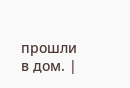прошли в дом. |